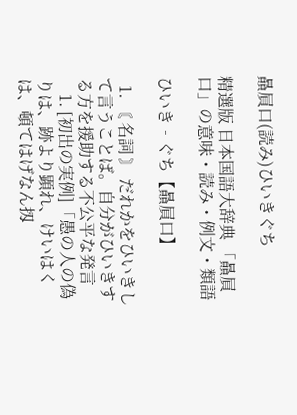贔屓口(読み)ひいきぐち

精選版 日本国語大辞典 「贔屓口」の意味・読み・例文・類語

ひいき‐ぐち【贔屓口】

  1. 〘 名詞 〙 だれかをひいきして言うことば。自分がひいきする方を援助する不公平な発言
    1. [初出の実例]「愚の人の偽りは、跡より顕れ、けいはくは、頓てはげなん扨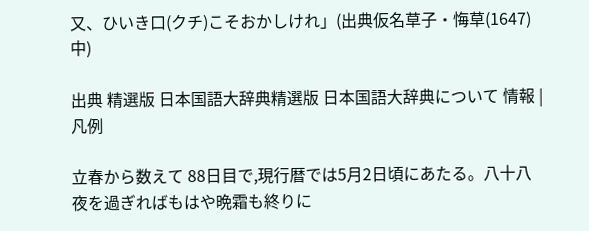又、ひいき口(クチ)こそおかしけれ」(出典仮名草子・悔草(1647)中)

出典 精選版 日本国語大辞典精選版 日本国語大辞典について 情報 | 凡例

立春から数えて 88日目で,現行暦では5月2日頃にあたる。八十八夜を過ぎればもはや晩霜も終りに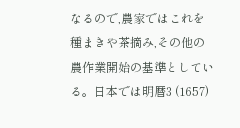なるので,農家ではこれを種まきや茶摘み,その他の農作業開始の基準としている。日本では明暦3 (1657)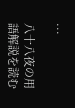...

八十八夜の用語解説を読む